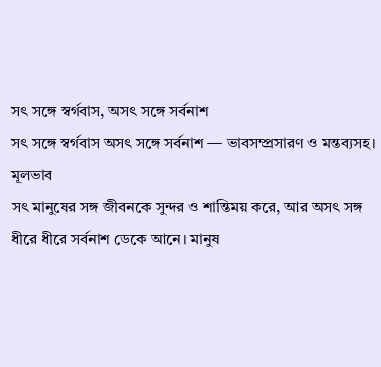সৎ সঙ্গে স্বর্গবাস, অসৎ সঙ্গে সর্বনাশ
সৎ সঙ্গে স্বর্গবাস অসৎ সঙ্গে সর্বনাশ — ভাবসম্প্রসারণ ও মন্তব্যসহ।
মূলভাব
সৎ মানুষের সঙ্গ জীবনকে সুন্দর ও শান্তিময় করে, আর অসৎ সঙ্গ ধীরে ধীরে সর্বনাশ ডেকে আনে। মানুষ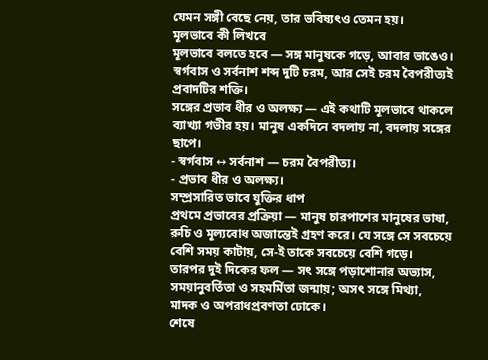যেমন সঙ্গী বেছে নেয়, তার ভবিষ্যৎও তেমন হয়।
মূলভাবে কী লিখবে
মূলভাবে বলতে হবে — সঙ্গ মানুষকে গড়ে, আবার ভাঙেও। স্বর্গবাস ও সর্বনাশ শব্দ দুটি চরম, আর সেই চরম বৈপরীত্যই প্রবাদটির শক্তি।
সঙ্গের প্রভাব ধীর ও অলক্ষ্য — এই কথাটি মূলভাবে থাকলে ব্যাখ্যা গভীর হয়। মানুষ একদিনে বদলায় না, বদলায় সঙ্গের ছাপে।
- স্বর্গবাস ↔ সর্বনাশ — চরম বৈপরীত্য।
- প্রভাব ধীর ও অলক্ষ্য।
সম্প্রসারিত ভাবে যুক্তির ধাপ
প্রথমে প্রভাবের প্রক্রিয়া — মানুষ চারপাশের মানুষের ভাষা, রুচি ও মূল্যবোধ অজান্তেই গ্রহণ করে। যে সঙ্গে সে সবচেয়ে বেশি সময় কাটায়, সে-ই তাকে সবচেয়ে বেশি গড়ে।
তারপর দুই দিকের ফল — সৎ সঙ্গে পড়াশোনার অভ্যাস, সময়ানুবর্তিতা ও সহমর্মিতা জন্মায়; অসৎ সঙ্গে মিথ্যা, মাদক ও অপরাধপ্রবণতা ঢোকে।
শেষে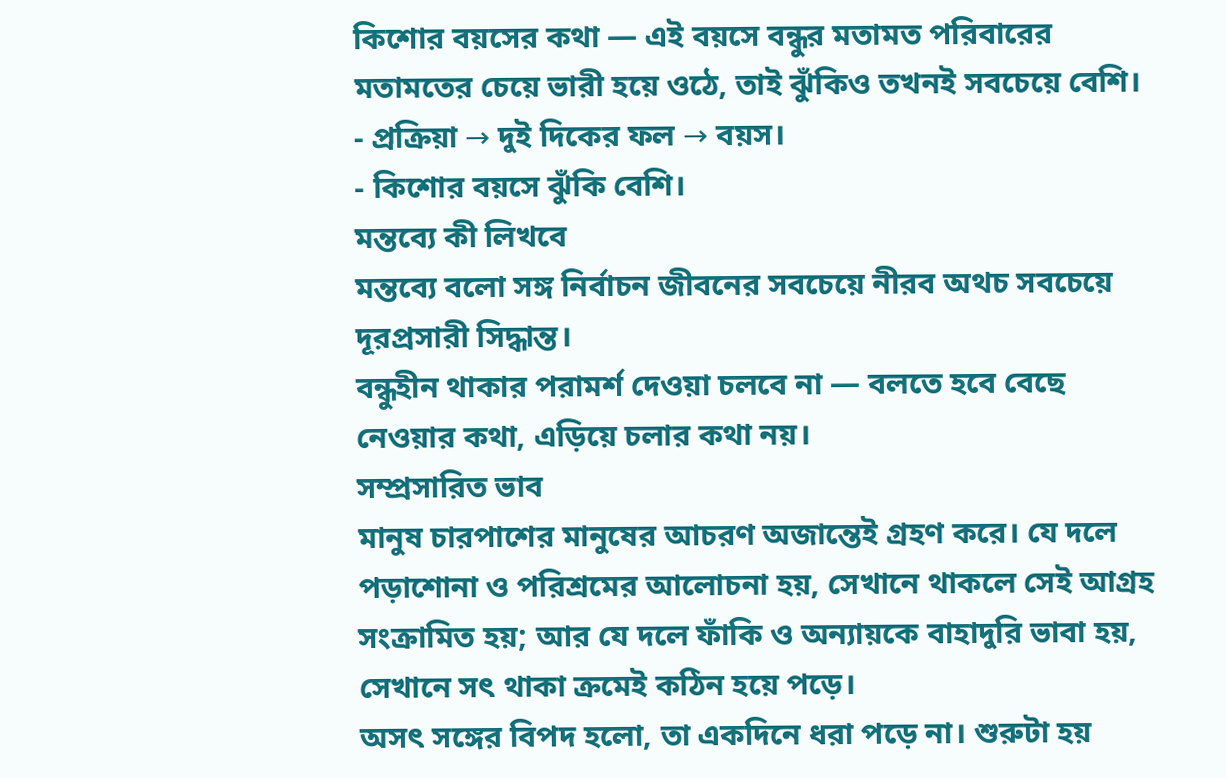কিশোর বয়সের কথা — এই বয়সে বন্ধুর মতামত পরিবারের মতামতের চেয়ে ভারী হয়ে ওঠে, তাই ঝুঁকিও তখনই সবচেয়ে বেশি।
- প্রক্রিয়া → দুই দিকের ফল → বয়স।
- কিশোর বয়সে ঝুঁকি বেশি।
মন্তব্যে কী লিখবে
মন্তব্যে বলো সঙ্গ নির্বাচন জীবনের সবচেয়ে নীরব অথচ সবচেয়ে দূরপ্রসারী সিদ্ধান্ত।
বন্ধুহীন থাকার পরামর্শ দেওয়া চলবে না — বলতে হবে বেছে নেওয়ার কথা, এড়িয়ে চলার কথা নয়।
সম্প্রসারিত ভাব
মানুষ চারপাশের মানুষের আচরণ অজান্তেই গ্রহণ করে। যে দলে পড়াশোনা ও পরিশ্রমের আলোচনা হয়, সেখানে থাকলে সেই আগ্রহ সংক্রামিত হয়; আর যে দলে ফাঁকি ও অন্যায়কে বাহাদুরি ভাবা হয়, সেখানে সৎ থাকা ক্রমেই কঠিন হয়ে পড়ে।
অসৎ সঙ্গের বিপদ হলো, তা একদিনে ধরা পড়ে না। শুরুটা হয়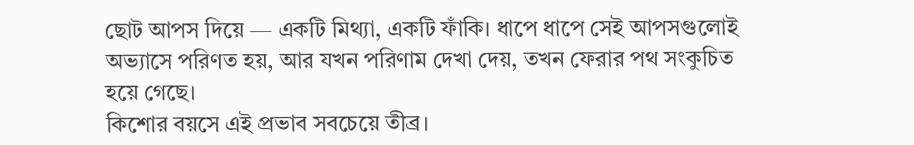ছোট আপস দিয়ে — একটি মিথ্যা, একটি ফাঁকি। ধাপে ধাপে সেই আপসগুলোই অভ্যাসে পরিণত হয়, আর যখন পরিণাম দেখা দেয়, তখন ফেরার পথ সংকুচিত হয়ে গেছে।
কিশোর বয়সে এই প্রভাব সবচেয়ে তীব্র।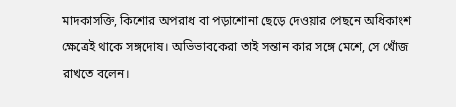মাদকাসক্তি, কিশোর অপরাধ বা পড়াশোনা ছেড়ে দেওয়ার পেছনে অধিকাংশ ক্ষেত্রেই থাকে সঙ্গদোষ। অভিভাবকেরা তাই সন্তান কার সঙ্গে মেশে, সে খোঁজ রাখতে বলেন।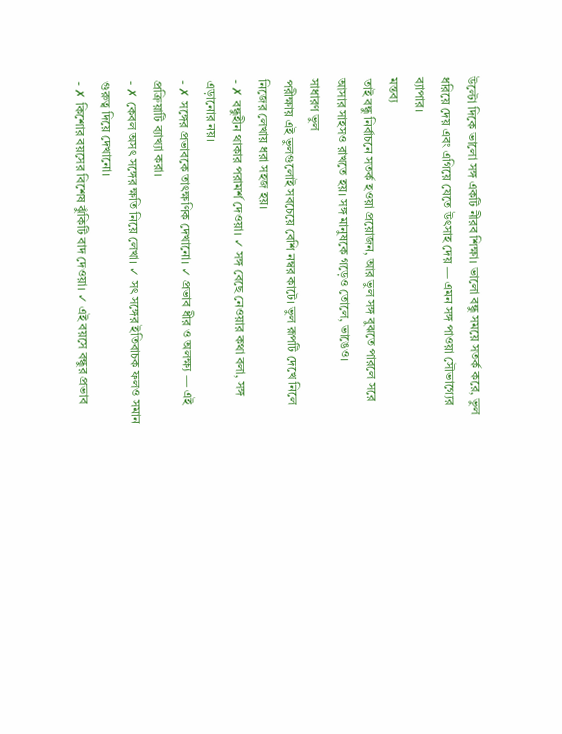উল্টো দিকে ভালো সঙ্গ একটি নীরব শিক্ষা। ভালো বন্ধু সময়ে সতর্ক করে, ভুল ধরিয়ে দেয় এবং এগিয়ে যেতে উৎসাহ দেয় — এমন সঙ্গ পাওয়া সৌভাগ্যের ব্যাপার।
মন্তব্য
তাই বন্ধু নির্বাচনে সতর্ক হওয়া প্রয়োজন, আর ভুল সঙ্গ বুঝতে পারলে সরে আসার সাহসও রাখতে হয়। সঙ্গ মানুষকে গড়েও তোলে, ভাঙেও।
সাধারণ ভুল
পরীক্ষায় এই ভুলগুলোই সবচেয়ে বেশি নম্বর কাটে। ভুল রূপটি দেখে নিলে নিজের লেখায় ধরা সহজ হয়।
- ✗ বন্ধুহীন থাকার পরামর্শ দেওয়া। ✓ সঙ্গ বেছে নেওয়ার কথা বলা, সঙ্গ এড়ানোর নয়।
- ✗ সঙ্গের প্রভাবকে তাৎক্ষণিক দেখানো। ✓ প্রভাব ধীর ও অলক্ষ্য — এই প্রক্রিয়াটি ব্যাখ্যা করা।
- ✗ কেবল অসৎ সঙ্গের ক্ষতি নিয়ে লেখা। ✓ সৎ সঙ্গের ইতিবাচক ফলও সমান গুরুত্ব দিয়ে দেখানো।
- ✗ কিশোর বয়সের বিশেষ ঝুঁকিটি বাদ দেওয়া। ✓ এই বয়সে বন্ধুর প্রভাব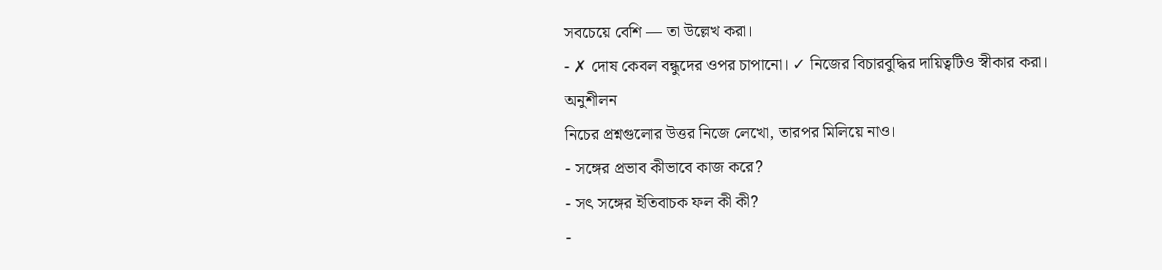সবচেয়ে বেশি — তা উল্লেখ করা।
- ✗ দোষ কেবল বন্ধুদের ওপর চাপানো। ✓ নিজের বিচারবুদ্ধির দায়িত্বটিও স্বীকার করা।
অনুশীলন
নিচের প্রশ্নগুলোর উত্তর নিজে লেখো, তারপর মিলিয়ে নাও।
- সঙ্গের প্রভাব কীভাবে কাজ করে?
- সৎ সঙ্গের ইতিবাচক ফল কী কী?
-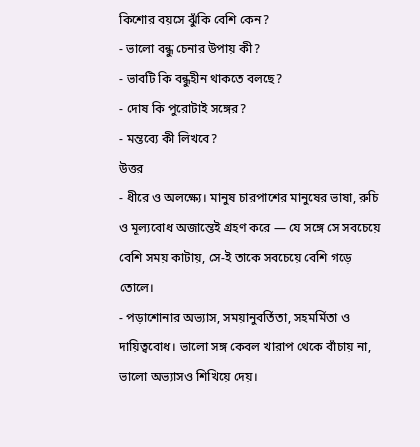কিশোর বয়সে ঝুঁকি বেশি কেন?
- ভালো বন্ধু চেনার উপায় কী?
- ভাবটি কি বন্ধুহীন থাকতে বলছে?
- দোষ কি পুরোটাই সঙ্গের?
- মন্তব্যে কী লিখবে?
উত্তর
- ধীরে ও অলক্ষ্যে। মানুষ চারপাশের মানুষের ভাষা, রুচি ও মূল্যবোধ অজান্তেই গ্রহণ করে — যে সঙ্গে সে সবচেয়ে বেশি সময় কাটায়, সে-ই তাকে সবচেয়ে বেশি গড়ে তোলে।
- পড়াশোনার অভ্যাস, সময়ানুবর্তিতা, সহমর্মিতা ও দায়িত্ববোধ। ভালো সঙ্গ কেবল খারাপ থেকে বাঁচায় না, ভালো অভ্যাসও শিখিয়ে দেয়।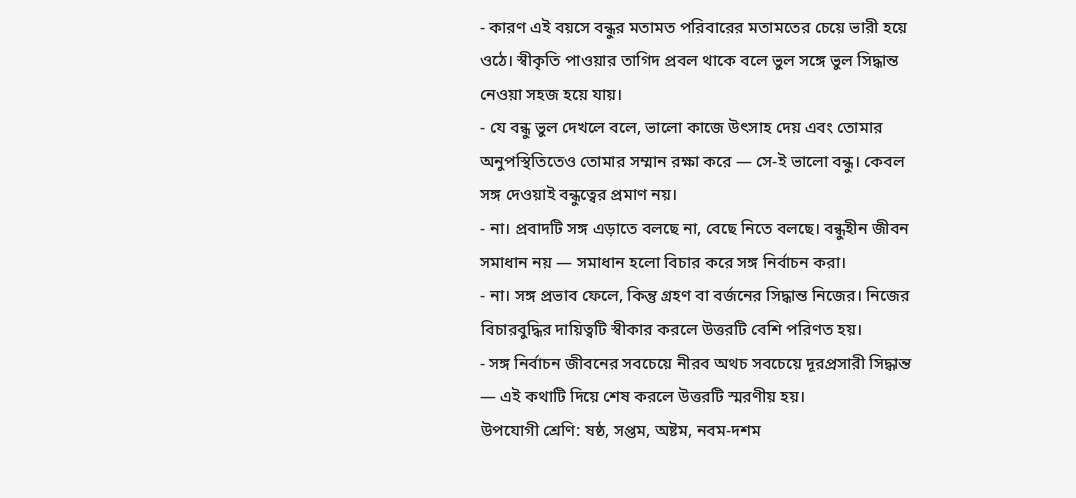- কারণ এই বয়সে বন্ধুর মতামত পরিবারের মতামতের চেয়ে ভারী হয়ে ওঠে। স্বীকৃতি পাওয়ার তাগিদ প্রবল থাকে বলে ভুল সঙ্গে ভুল সিদ্ধান্ত নেওয়া সহজ হয়ে যায়।
- যে বন্ধু ভুল দেখলে বলে, ভালো কাজে উৎসাহ দেয় এবং তোমার অনুপস্থিতিতেও তোমার সম্মান রক্ষা করে — সে-ই ভালো বন্ধু। কেবল সঙ্গ দেওয়াই বন্ধুত্বের প্রমাণ নয়।
- না। প্রবাদটি সঙ্গ এড়াতে বলছে না, বেছে নিতে বলছে। বন্ধুহীন জীবন সমাধান নয় — সমাধান হলো বিচার করে সঙ্গ নির্বাচন করা।
- না। সঙ্গ প্রভাব ফেলে, কিন্তু গ্রহণ বা বর্জনের সিদ্ধান্ত নিজের। নিজের বিচারবুদ্ধির দায়িত্বটি স্বীকার করলে উত্তরটি বেশি পরিণত হয়।
- সঙ্গ নির্বাচন জীবনের সবচেয়ে নীরব অথচ সবচেয়ে দূরপ্রসারী সিদ্ধান্ত — এই কথাটি দিয়ে শেষ করলে উত্তরটি স্মরণীয় হয়।
উপযোগী শ্রেণি: ষষ্ঠ, সপ্তম, অষ্টম, নবম-দশম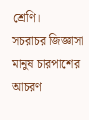শ্রেণি।
সচরাচর জিজ্ঞাসা
মানুষ চারপাশের আচরণ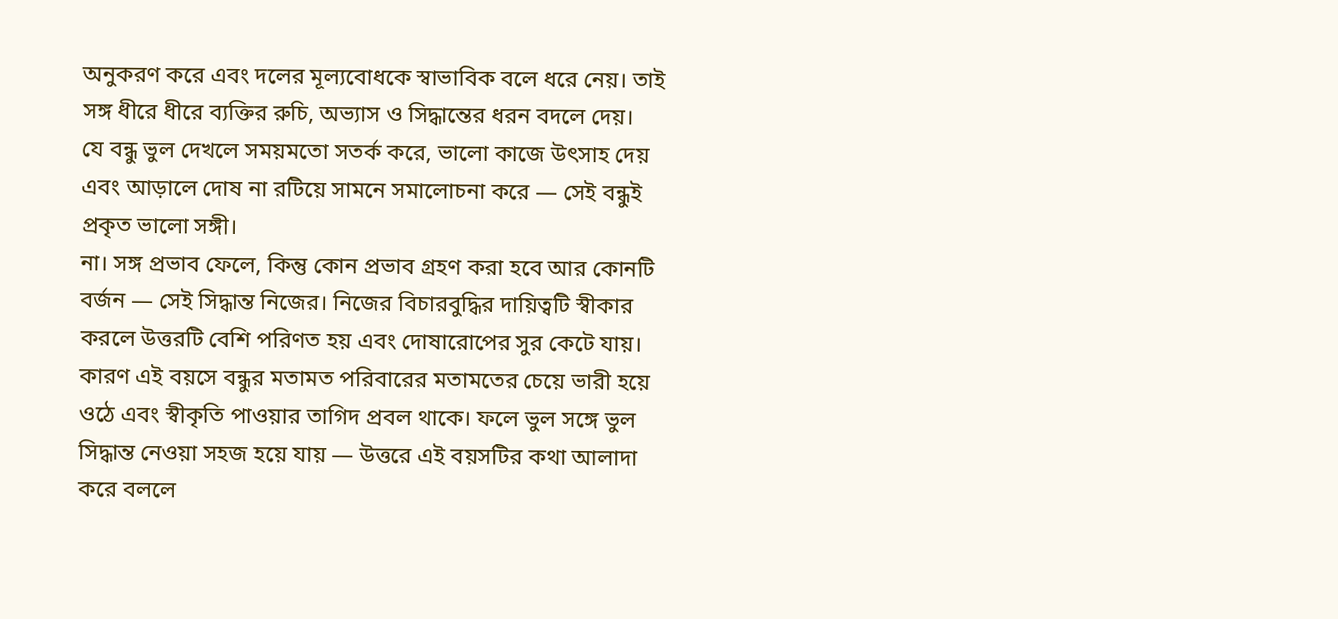অনুকরণ করে এবং দলের মূল্যবোধকে স্বাভাবিক বলে ধরে নেয়। তাই সঙ্গ ধীরে ধীরে ব্যক্তির রুচি, অভ্যাস ও সিদ্ধান্তের ধরন বদলে দেয়।
যে বন্ধু ভুল দেখলে সময়মতো সতর্ক করে, ভালো কাজে উৎসাহ দেয় এবং আড়ালে দোষ না রটিয়ে সামনে সমালোচনা করে — সেই বন্ধুই প্রকৃত ভালো সঙ্গী।
না। সঙ্গ প্রভাব ফেলে, কিন্তু কোন প্রভাব গ্রহণ করা হবে আর কোনটি বর্জন — সেই সিদ্ধান্ত নিজের। নিজের বিচারবুদ্ধির দায়িত্বটি স্বীকার করলে উত্তরটি বেশি পরিণত হয় এবং দোষারোপের সুর কেটে যায়।
কারণ এই বয়সে বন্ধুর মতামত পরিবারের মতামতের চেয়ে ভারী হয়ে ওঠে এবং স্বীকৃতি পাওয়ার তাগিদ প্রবল থাকে। ফলে ভুল সঙ্গে ভুল সিদ্ধান্ত নেওয়া সহজ হয়ে যায় — উত্তরে এই বয়সটির কথা আলাদা করে বললে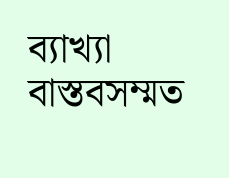ব্যাখ্যা বাস্তবসম্মত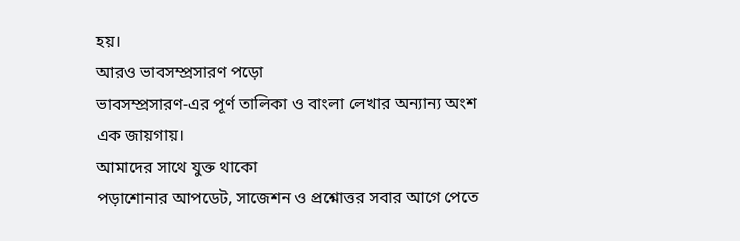হয়।
আরও ভাবসম্প্রসারণ পড়ো
ভাবসম্প্রসারণ-এর পূর্ণ তালিকা ও বাংলা লেখার অন্যান্য অংশ এক জায়গায়।
আমাদের সাথে যুক্ত থাকো
পড়াশোনার আপডেট, সাজেশন ও প্রশ্নোত্তর সবার আগে পেতে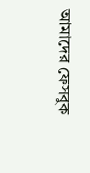আমাদের ফেসবুক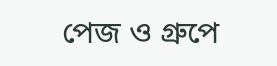পেজ ও গ্রুপে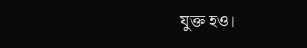যুক্ত হও।